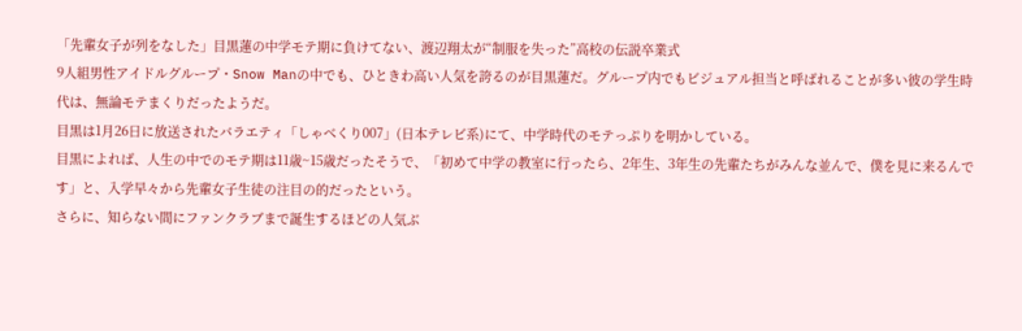「先輩女子が列をなした」目黒蓮の中学モテ期に負けてない、渡辺翔太が“制服を失った”高校の伝説卒業式
9人組男性アイドルグループ・Snow Manの中でも、ひときわ高い人気を誇るのが目黒蓮だ。グループ内でもビジュアル担当と呼ばれることが多い彼の学生時代は、無論モテまくりだったようだ。
目黒は1月26日に放送されたバラエティ「しゃべくり007」(日本テレビ系)にて、中学時代のモテっぷりを明かしている。
目黒によれば、人生の中でのモテ期は11歳~15歳だったそうで、「初めて中学の教室に行ったら、2年生、3年生の先輩たちがみんな並んで、僕を見に来るんです」と、入学早々から先輩女子生徒の注目の的だったという。
さらに、知らない間にファンクラブまで誕生するほどの人気ぶ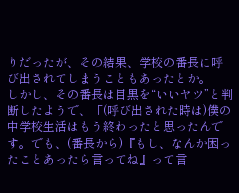りだったが、その結果、学校の番長に呼び出されてしまうこともあったとか。
しかし、その番長は目黒を“いいヤツ”と判断したようで、「(呼び出された時は)僕の中学校生活はもう終わったと思ったんです。でも、(番長から)『もし、なんか困ったことあったら言ってね』って言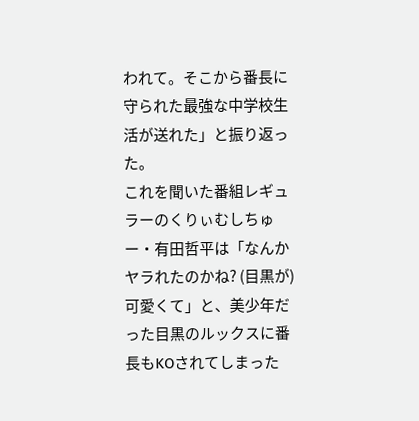われて。そこから番長に守られた最強な中学校生活が送れた」と振り返った。
これを聞いた番組レギュラーのくりぃむしちゅー・有田哲平は「なんかヤラれたのかね? (目黒が)可愛くて」と、美少年だった目黒のルックスに番長もKOされてしまった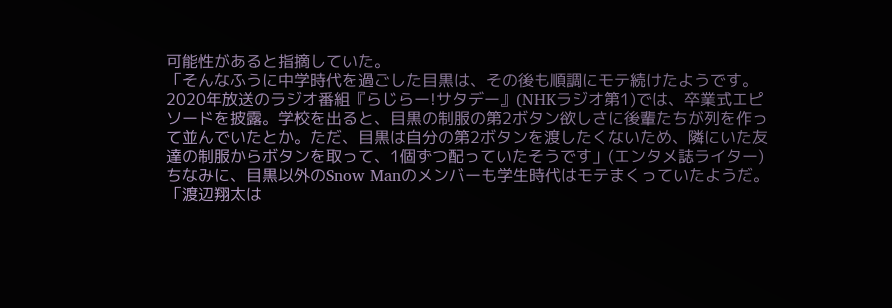可能性があると指摘していた。
「そんなふうに中学時代を過ごした目黒は、その後も順調にモテ続けたようです。2020年放送のラジオ番組『らじらー!サタデー』(NHKラジオ第1)では、卒業式エピソードを披露。学校を出ると、目黒の制服の第2ボタン欲しさに後輩たちが列を作って並んでいたとか。ただ、目黒は自分の第2ボタンを渡したくないため、隣にいた友達の制服からボタンを取って、1個ずつ配っていたそうです」(エンタメ誌ライター)
ちなみに、目黒以外のSnow Manのメンバーも学生時代はモテまくっていたようだ。
「渡辺翔太は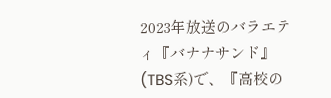2023年放送のバラエティ『バナナサンド』(TBS系)で、『高校の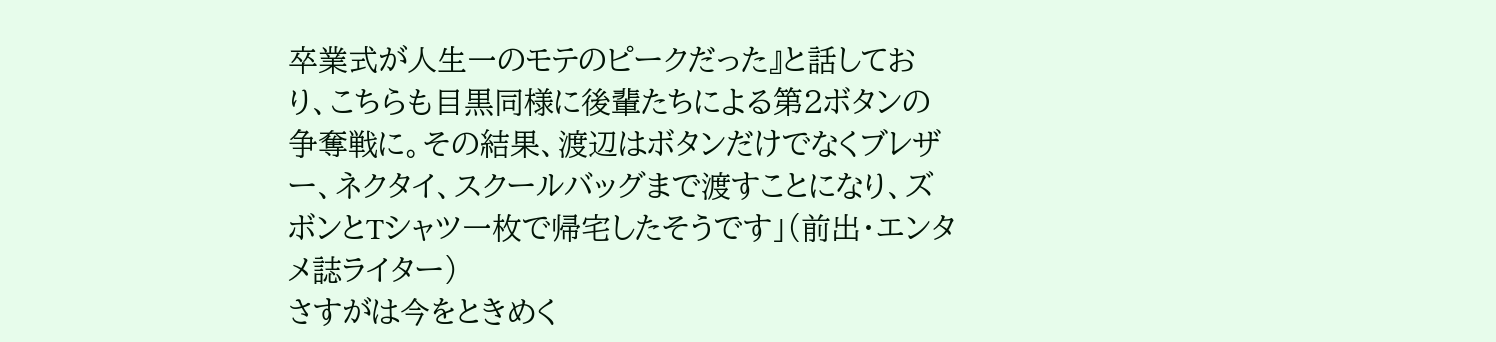卒業式が人生一のモテのピークだった』と話しており、こちらも目黒同様に後輩たちによる第2ボタンの争奪戦に。その結果、渡辺はボタンだけでなくブレザー、ネクタイ、スクールバッグまで渡すことになり、ズボンとTシャツ一枚で帰宅したそうです」(前出・エンタメ誌ライター)
さすがは今をときめく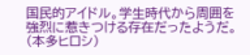国民的アイドル。学生時代から周囲を強烈に惹きつける存在だったようだ。
(本多ヒロシ)